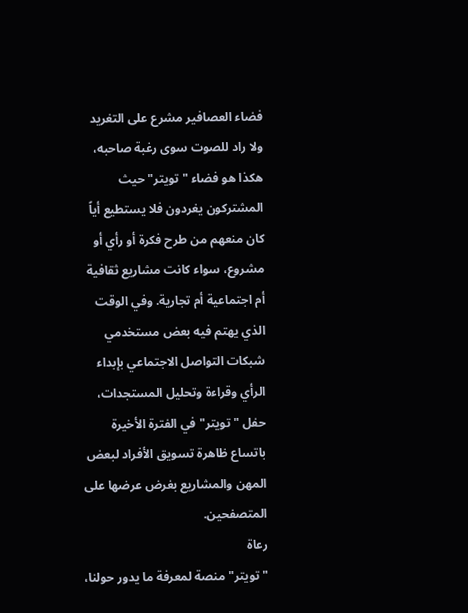فضاء العصافير مشرع على التغريد ولا راد للصوت سوى رغبة صاحبه، هكذا هو فضاء "تويتر" حيث المشتركون يغردون فلا يستطيع أياً كان منعهم من طرح فكرة أو رأي أو مشروع، سواء كانت مشاريع ثقافية أم اجتماعية أم تجارية. وفي الوقت الذي يهتم فيه بعض مستخدمي شبكات التواصل الاجتماعي بإبداء الرأي وقراءة وتحليل المستجدات، حفل "تويتر" في الفترة الأخيرة باتساع ظاهرة تسويق الأفراد لبعض المهن والمشاريع بغرض عرضها على المتصفحين.
رعاة
"تويتر" منصة لمعرفة ما يدور حولنا،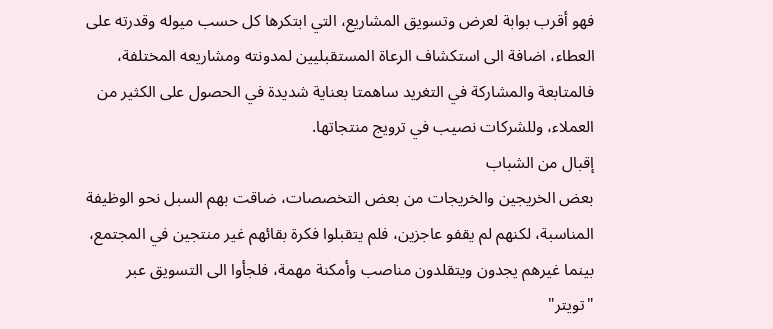فهو أقرب بوابة لعرض وتسويق المشاريع، التي ابتكرها كل حسب ميوله وقدرته على العطاء، اضافة الى استكشاف الرعاة المستقبليين لمدونته ومشاريعه المختلفة، فالمتابعة والمشاركة في التغريد ساهمتا بعناية شديدة في الحصول على الكثير من العملاء، وللشركات نصيب في ترويج منتجاتها.
إقبال من الشباب
بعض الخريجين والخريجات من بعض التخصصات، ضاقت بهم السبل نحو الوظيفة المناسبة، لكنهم لم يقفو عاجزين، فلم يتقبلوا فكرة بقائهم غير منتجين في المجتمع، بينما غيرهم يجدون ويتقلدون مناصب وأمكنة مهمة، فلجأوا الى التسويق عبر "تويتر"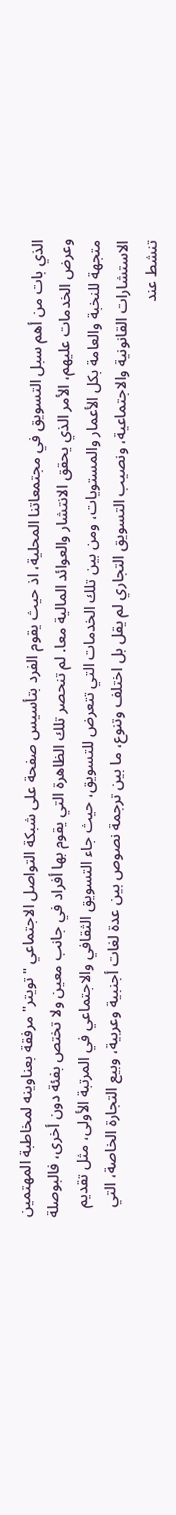الذي بات من أهم سبل التسويق في مجتمعاتنا المحلية، اذ حيث يقوم الفرد بتأسيس صفحة على شبكة التواصل الاجتماعي "تويتر" مرفقة بعناوينه لمخاطبة المهتمين وعرض الخدمات عليهم، الأمر الذي يحقق الانتشار والعوائد المالية معا. لم تنحصر تلك الظاهرة التي يقوم بها أفراد في جانب معين ولا تختص بفئة دون أخرى، فالبوصلة متجهة للنخبة والعامة بكل الأعمار والمستويات، ومن بين تلك الخدمات التي تتعرض للتسويق، حيث جاء التسويق الثقافي والاجتماعي في المرتبة الأولى، مثل تقديم الاستشارات القانونية والاجتماعية، ونصيب التسويق التجاري لم يقل بل اختلف وتنوع، ما بين ترجمة نصوص بين عدة لغات أجنبية وعربية، وبيع التجارة الخاصة، التي تنشط عند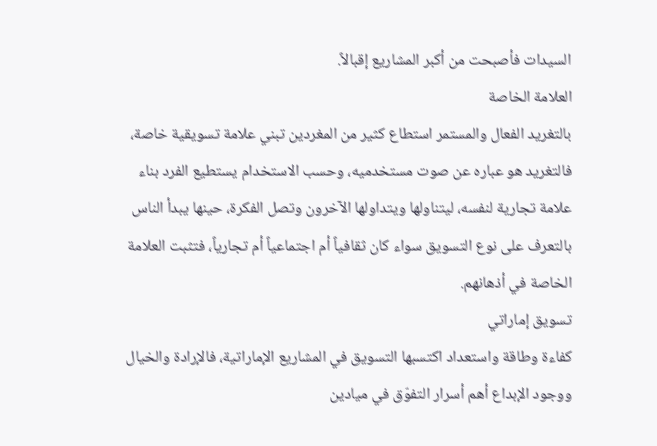السيدات فأصبحت من أكبر المشاريع إقبالاً.
العلامة الخاصة
بالتغريد الفعال والمستمر استطاع كثير من المغردين تبني علامة تسويقية خاصة، فالتغريد هو عباره عن صوت مستخدميه، وحسب الاستخدام يستطيع الفرد بناء علامة تجارية لنفسه، ليتناولها ويتداولها الآخرون وتصل الفكرة، حينها يبدأ الناس بالتعرف على نوع التسويق سواء كان ثقافياً أم اجتماعياً أم تجارياً، فتثبت العلامة الخاصة في أذهانهم.
تسويق إماراتي
كفاءة وطاقة واستعداد اكتسبها التسويق في المشاريع الإماراتية، فالإرادة والخيال ووجود الإبداع أهم أسرار التفوّق في ميادين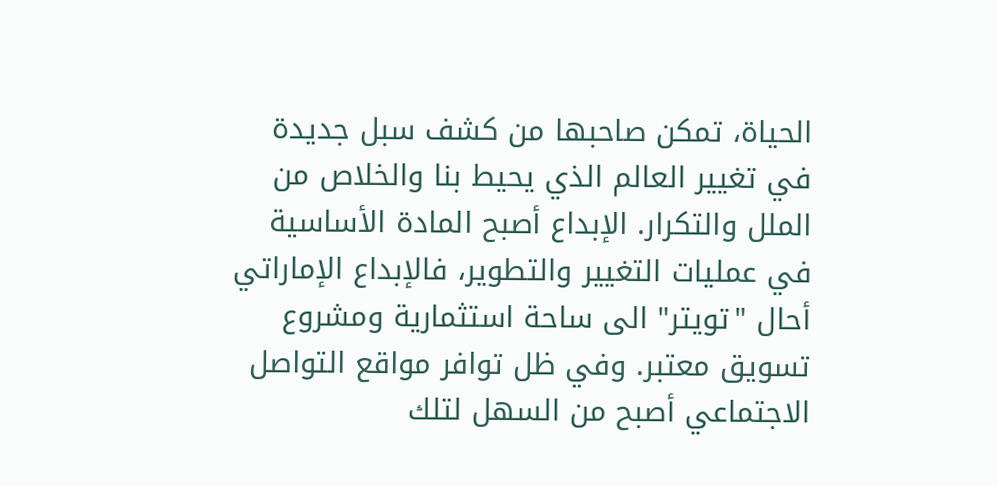الحياة، تمكن صاحبها من كشف سبل جديدة في تغيير العالم الذي يحيط بنا والخلاص من الملل والتكرار. الإبداع أصبح المادة الأساسية في عمليات التغيير والتطوير، فالإبداع الإماراتي أحال "تويتر" الى ساحة استثمارية ومشروع تسويق معتبر. وفي ظل توافر مواقع التواصل الاجتماعي أصبح من السهل لتلك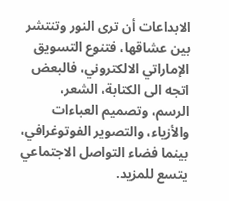الابداعات أن ترى النور وتنتشر بين عشاقها، فتنوع التسويق الإماراتي الالكتروني، فالبعض اتجه الى الكتابة، الشعر، الرسم، وتصميم العباءات والأزياء، والتصوير الفوتوغرافي، بينما فضاء التواصل الاجتماعي يتسع للمزيد.